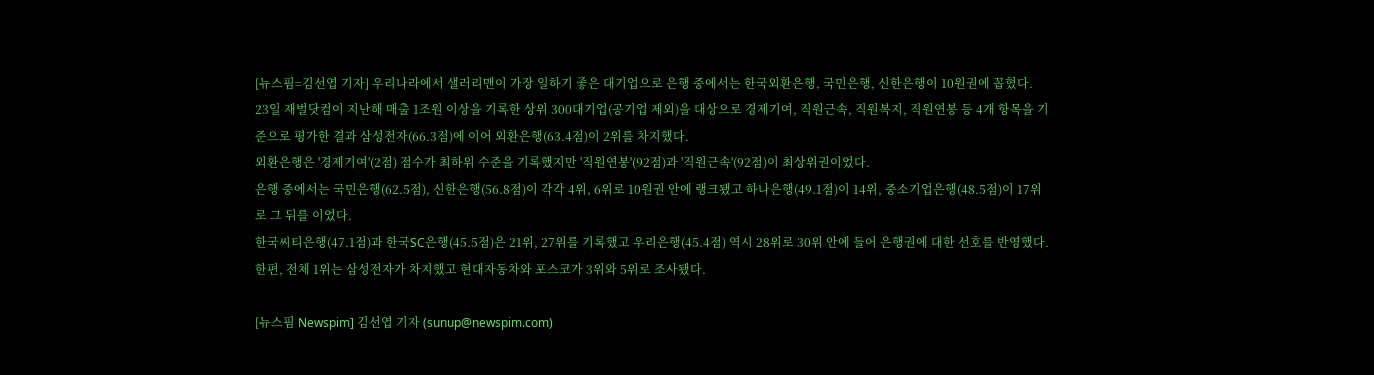[뉴스핌=김선엽 기자] 우리나라에서 샐러리맨이 가장 일하기 좋은 대기업으로 은행 중에서는 한국외환은행, 국민은행, 신한은행이 10원권에 꼽혔다.
23일 재벌닷컴이 지난해 매출 1조원 이상을 기록한 상위 300대기업(공기업 제외)을 대상으로 경제기여, 직원근속, 직원복지, 직원연봉 등 4개 항목을 기준으로 평가한 결과 삼성전자(66.3점)에 이어 외환은행(63.4점)이 2위를 차지했다.
외환은행은 '경제기여'(2점) 점수가 최하위 수준을 기록했지만 '직원연봉'(92점)과 '직원근속'(92점)이 최상위권이었다.
은행 중에서는 국민은행(62.5점), 신한은행(56.8점)이 각각 4위, 6위로 10원권 안에 랭크됐고 하나은행(49.1점)이 14위, 중소기업은행(48.5점)이 17위로 그 뒤를 이었다.
한국씨티은행(47.1점)과 한국SC은행(45.5점)은 21위, 27위를 기록했고 우리은행(45.4점) 역시 28위로 30위 안에 들어 은행권에 대한 선호를 반영했다.
한편, 전체 1위는 삼성전자가 차지했고 현대자동차와 포스코가 3위와 5위로 조사됐다.

[뉴스핌 Newspim] 김선엽 기자 (sunup@newspim.com)